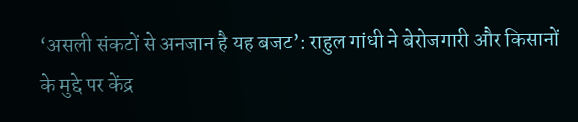‘असली संकटों से अनजान है यह बजट’: राहुल गांधी ने बेरोजगारी और किसानों के मुद्दे पर केंद्र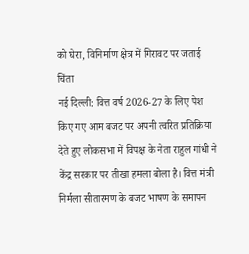को घेरा, विनिर्माण क्षेत्र में गिरावट पर जताई चिंता
नई दिल्ली: वित्त वर्ष 2026-27 के लिए पेश किए गए आम बजट पर अपनी त्वरित प्रतिक्रिया देते हुए लोकसभा में विपक्ष के नेता राहुल गांधी ने केंद्र सरकार पर तीखा हमला बोला है। वित्त मंत्री निर्मला सीतारमण के बजट भाषण के समापन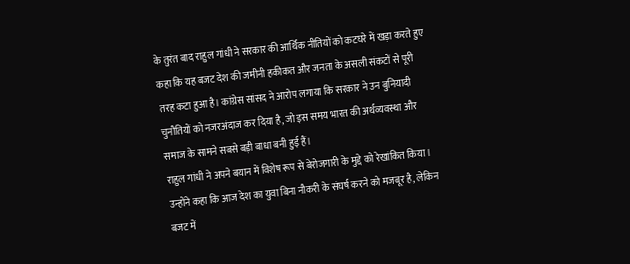के तुरंत बाद राहुल गांधी ने सरकार की आर्थिक नीतियों को कटघरे में खड़ा करते हुए कहा कि यह बजट देश की जमीनी हकीकत और जनता के असली संकटों से पूरी तरह कटा हुआ है। कांग्रेस सांसद ने आरोप लगाया कि सरकार ने उन बुनियादी चुनौतियों को नजरअंदाज कर दिया है, जो इस समय भारत की अर्थव्यवस्था और समाज के सामने सबसे बड़ी बाधा बनी हुई हैं।
राहुल गांधी ने अपने बयान में विशेष रूप से बेरोजगारी के मुद्दे को रेखांकित किया। उन्होंने कहा कि आज देश का युवा बिना नौकरी के संघर्ष करने को मजबूर है, लेकिन बजट में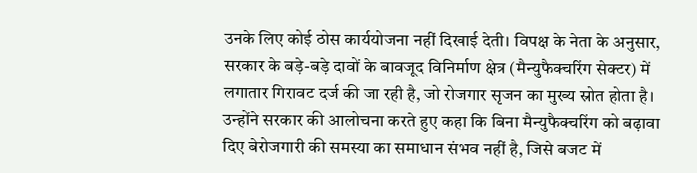उनके लिए कोई ठोस कार्ययोजना नहीं दिखाई देती। विपक्ष के नेता के अनुसार, सरकार के बड़े-बड़े दावों के बावजूद विनिर्माण क्षेत्र (मैन्युफैक्चरिंग सेक्टर) में लगातार गिरावट दर्ज की जा रही है, जो रोजगार सृजन का मुख्य स्रोत होता है। उन्होंने सरकार की आलोचना करते हुए कहा कि बिना मैन्युफैक्चरिंग को बढ़ावा दिए बेरोजगारी की समस्या का समाधान संभव नहीं है, जिसे बजट में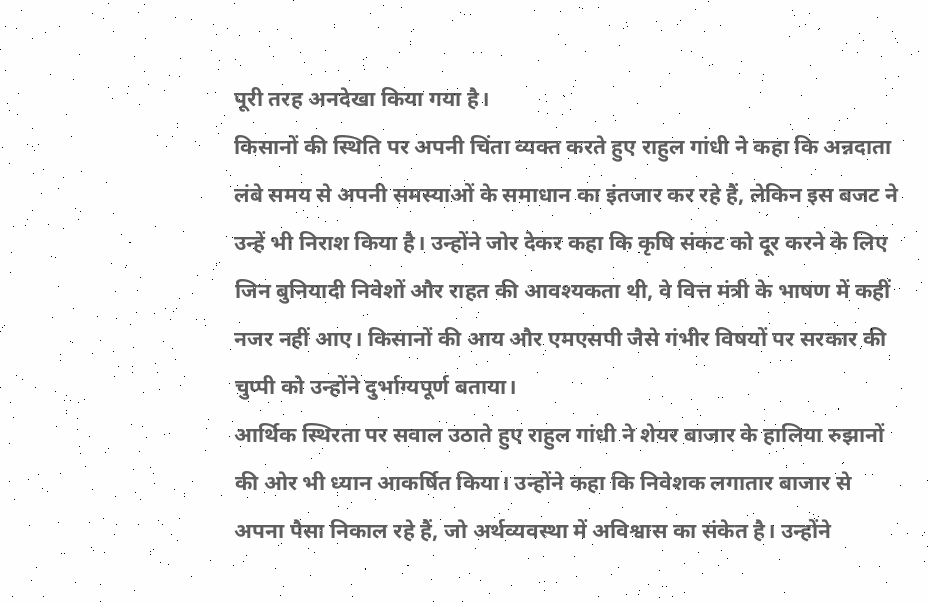पूरी तरह अनदेखा किया गया है।
किसानों की स्थिति पर अपनी चिंता व्यक्त करते हुए राहुल गांधी ने कहा कि अन्नदाता लंबे समय से अपनी समस्याओं के समाधान का इंतजार कर रहे हैं, लेकिन इस बजट ने उन्हें भी निराश किया है। उन्होंने जोर देकर कहा कि कृषि संकट को दूर करने के लिए जिन बुनियादी निवेशों और राहत की आवश्यकता थी, वे वित्त मंत्री के भाषण में कहीं नजर नहीं आए। किसानों की आय और एमएसपी जैसे गंभीर विषयों पर सरकार की चुप्पी को उन्होंने दुर्भाग्यपूर्ण बताया।
आर्थिक स्थिरता पर सवाल उठाते हुए राहुल गांधी ने शेयर बाजार के हालिया रुझानों की ओर भी ध्यान आकर्षित किया। उन्होंने कहा कि निवेशक लगातार बाजार से अपना पैसा निकाल रहे हैं, जो अर्थव्यवस्था में अविश्वास का संकेत है। उन्होंने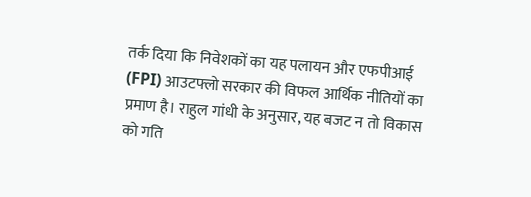तर्क दिया कि निवेशकों का यह पलायन और एफपीआई (FPI) आउटफ्लो सरकार की विफल आर्थिक नीतियों का प्रमाण है। राहुल गांधी के अनुसार, यह बजट न तो विकास को गति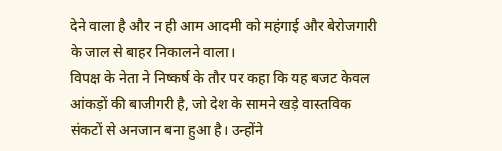देने वाला है और न ही आम आदमी को महंगाई और बेरोजगारी के जाल से बाहर निकालने वाला।
विपक्ष के नेता ने निष्कर्ष के तौर पर कहा कि यह बजट केवल आंकड़ों की बाजीगरी है, जो देश के सामने खड़े वास्तविक संकटों से अनजान बना हुआ है। उन्होंने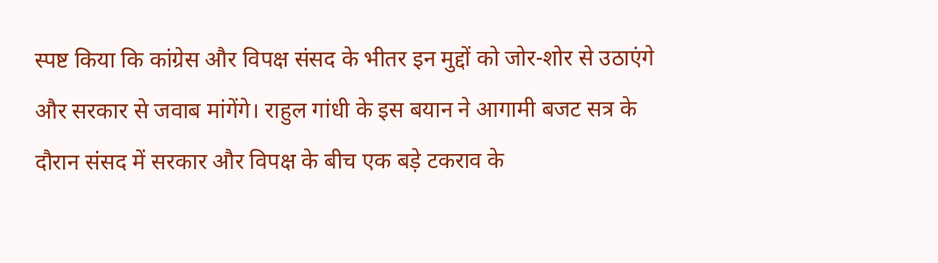स्पष्ट किया कि कांग्रेस और विपक्ष संसद के भीतर इन मुद्दों को जोर-शोर से उठाएंगे और सरकार से जवाब मांगेंगे। राहुल गांधी के इस बयान ने आगामी बजट सत्र के दौरान संसद में सरकार और विपक्ष के बीच एक बड़े टकराव के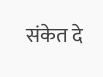संकेत दे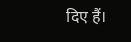दिए हैं।